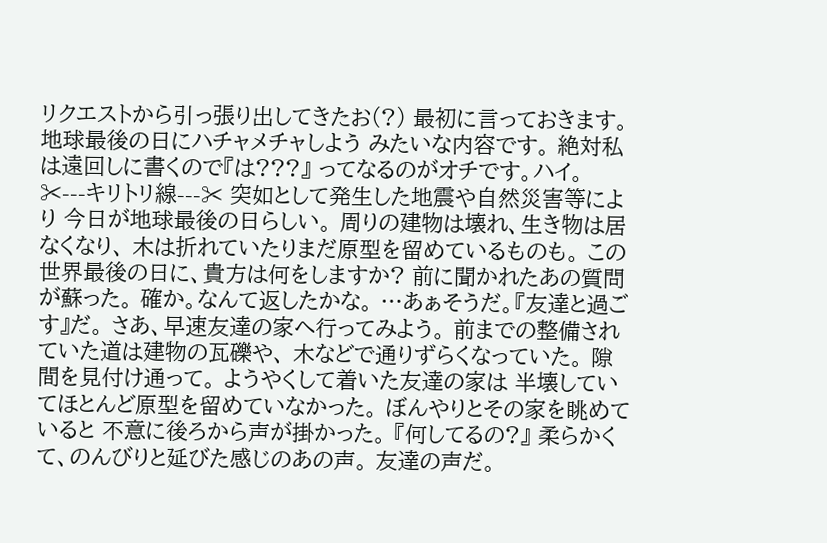リクエストから引っ張り出してきたお(?) 最初に言っておきます。 地球最後の日にハチャメチャしよう みたいな内容です。 絶対私は遠回しに書くので『は???』 ってなるのがオチです。ハイ。 ✂---キリトリ線---✂ 突如として発生した地震や自然災害等により 今日が地球最後の日らしい。 周りの建物は壊れ、生き物は居なくなり、 木は折れていたりまだ原型を留めているものも。 この世界最後の日に、貴方は何をしますか? 前に聞かれたあの質問が蘇った。 確か。なんて返したかな。 …あぁそうだ。『友達と過ごす』だ。 さあ、早速友達の家へ行ってみよう。 前までの整備されていた道は建物の瓦礫や、 木などで通りずらくなっていた。 隙間を見付け通って。 ようやくして着いた友達の家は 半壊していてほとんど原型を留めていなかった。 ぼんやりとその家を眺めていると 不意に後ろから声が掛かった。 『何してるの?』 柔らかくて、のんびりと延びた感じのあの声。 友達の声だ。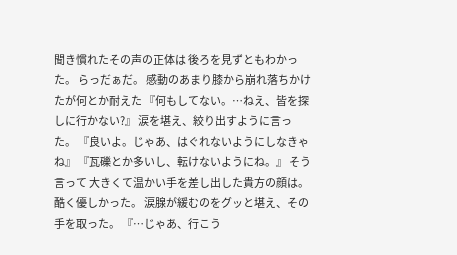聞き慣れたその声の正体は 後ろを見ずともわかった。 らっだぁだ。 感動のあまり膝から崩れ落ちかけたが何とか耐えた 『何もしてない。…ねえ、皆を探しに行かない?』 涙を堪え、絞り出すように言った。 『良いよ。じゃあ、はぐれないようにしなきゃね』 『瓦礫とか多いし、転けないようにね。』 そう言って 大きくて温かい手を差し出した貴方の顔は。 酷く優しかった。 涙腺が緩むのをグッと堪え、その手を取った。 『…じゃあ、行こう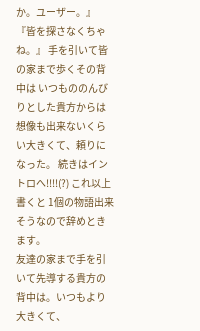か。ユーザー。』 『皆を探さなくちゃね。』 手を引いて皆の家まで歩くその背中は いつもののんびりとした貴方からは 想像も出来ないくらい大きくて、頼りになった。 続きはイントロへ!!!!(?) これ以上書くと 1個の物語出来そうなので辞めときます。
友達の家まで手を引いて先導する貴方の背中は。いつもより大きくて、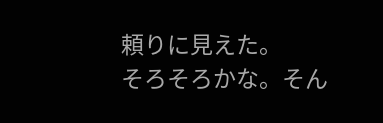頼りに見えた。
そろそろかな。そん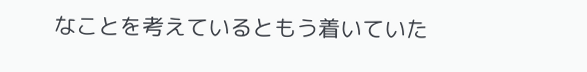なことを考えているともう着いていた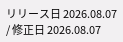リリース日 2026.08.07 / 修正日 2026.08.07